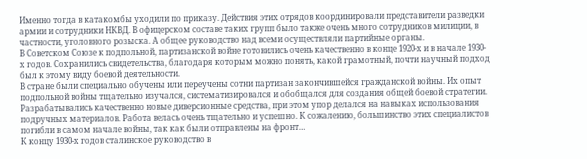Именно тогда в катакомбы уходили по приказу. Действия этих отрядов координировали представители разведки армии и сотрудники НКВД. В офицерском составе таких групп было также очень много сотрудников милиции, в частности, уголовного розыска. А общее руководство над всеми осуществляли партийные органы.
В Советском Союзе к подпольной, партизанской войне готовились очень качественно в конце 1920-х и в начале 1930-х годов. Сохранились свидетельства, благодаря которым можно понять, какой грамотный, почти научный подход был к этому виду боевой деятельности.
В стране были специально обучены или переучены сотни партизан закончившейся гражданской войны. Их опыт подпольной войны тщательно изучался, систематизировался и обобщался для создания общей боевой стратегии. Разрабатывались качественно новые диверсионные средства, при этом упор делался на навыках использования подручных материалов. Работа велась очень тщательно и успешно. К сожалению, большинство этих специалистов погибли в самом начале войны, так как были отправлены на фронт…
К концу 1930-х годов сталинское руководство в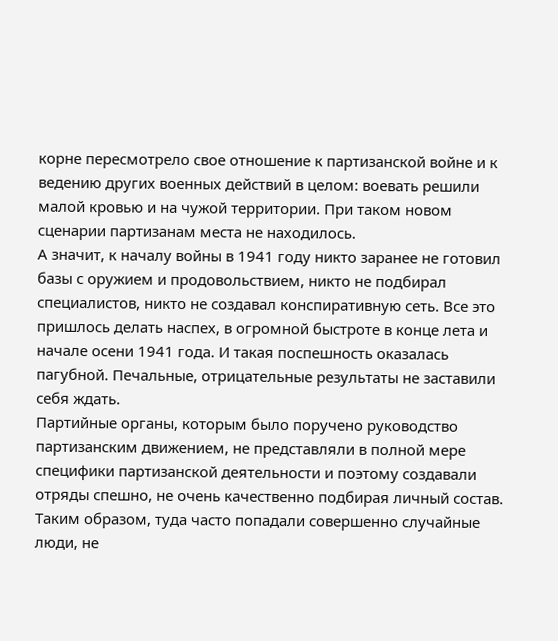корне пересмотрело свое отношение к партизанской войне и к ведению других военных действий в целом: воевать решили малой кровью и на чужой территории. При таком новом сценарии партизанам места не находилось.
А значит, к началу войны в 1941 году никто заранее не готовил базы с оружием и продовольствием, никто не подбирал специалистов, никто не создавал конспиративную сеть. Все это пришлось делать наспех, в огромной быстроте в конце лета и начале осени 1941 года. И такая поспешность оказалась пагубной. Печальные, отрицательные результаты не заставили себя ждать.
Партийные органы, которым было поручено руководство партизанским движением, не представляли в полной мере специфики партизанской деятельности и поэтому создавали отряды спешно, не очень качественно подбирая личный состав. Таким образом, туда часто попадали совершенно случайные люди, не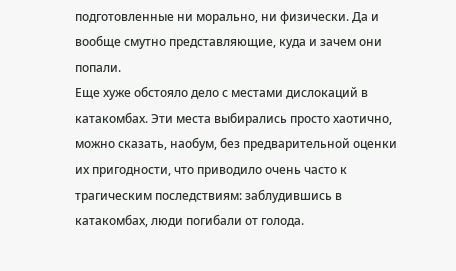подготовленные ни морально, ни физически. Да и вообще смутно представляющие, куда и зачем они попали.
Еще хуже обстояло дело с местами дислокаций в катакомбах. Эти места выбирались просто хаотично, можно сказать, наобум, без предварительной оценки их пригодности, что приводило очень часто к трагическим последствиям: заблудившись в катакомбах, люди погибали от голода.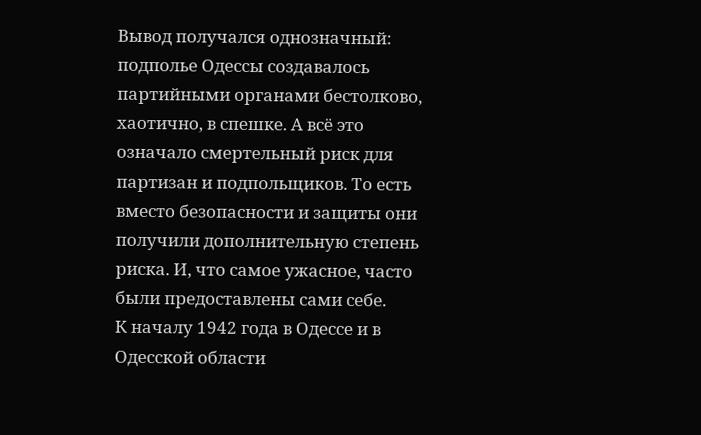Вывод получался однозначный: подполье Одессы создавалось партийными органами бестолково, хаотично, в спешке. А всё это означало смертельный риск для партизан и подпольщиков. То есть вместо безопасности и защиты они получили дополнительную степень риска. И, что самое ужасное, часто были предоставлены сами себе.
К началу 1942 года в Одессе и в Одесской области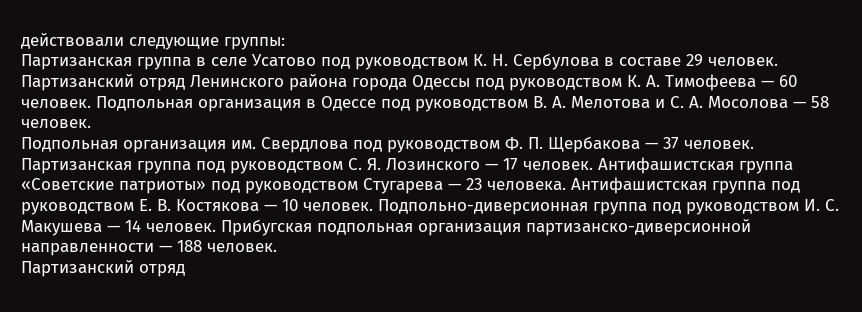действовали следующие группы:
Партизанская группа в селе Усатово под руководством К. Н. Сербулова в составе 29 человек. Партизанский отряд Ленинского района города Одессы под руководством К. А. Тимофеева — 60 человек. Подпольная организация в Одессе под руководством В. А. Мелотова и С. А. Мосолова — 58 человек.
Подпольная организация им. Свердлова под руководством Ф. П. Щербакова — 37 человек. Партизанская группа под руководством С. Я. Лозинского — 17 человек. Антифашистская группа «Советские патриоты» под руководством Стугарева — 23 человека. Антифашистская группа под руководством Е. В. Костякова — 10 человек. Подпольно-диверсионная группа под руководством И. С. Макушева — 14 человек. Прибугская подпольная организация партизанско-диверсионной направленности — 188 человек.
Партизанский отряд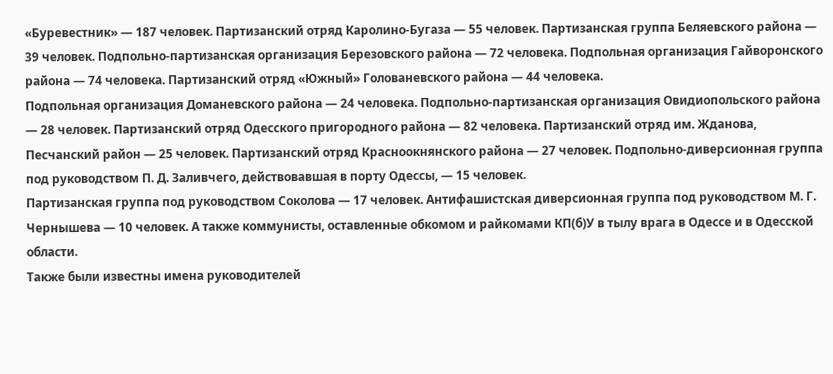«Буревестник» — 187 человек. Партизанский отряд Каролино-Бугаза — 55 человек. Партизанская группа Беляевского района — 39 человек. Подпольно-партизанская организация Березовского района — 72 человека. Подпольная организация Гайворонского района — 74 человека. Партизанский отряд «Южный» Голованевского района — 44 человека.
Подпольная организация Доманевского района — 24 человека. Подпольно-партизанская организация Овидиопольского района — 28 человек. Партизанский отряд Одесского пригородного района — 82 человека. Партизанский отряд им. Жданова, Песчанский район — 25 человек. Партизанский отряд Красноокнянского района — 27 человек. Подпольно-диверсионная группа под руководством П. Д. Заливчего, действовавшая в порту Одессы, — 15 человек.
Партизанская группа под руководством Соколова — 17 человек. Антифашистская диверсионная группа под руководством М. Г. Чернышева — 10 человек. А также коммунисты, оставленные обкомом и райкомами КП(б)У в тылу врага в Одессе и в Одесской области.
Также были известны имена руководителей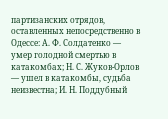партизанских отрядов, оставленных непосредственно в Одессе: А. Ф. Солдатенко — умер голодной смертью в катакомбах; Н. С. Жуков-Орлов — ушел в катакомбы, судьба неизвестна; И. Н. Поддубный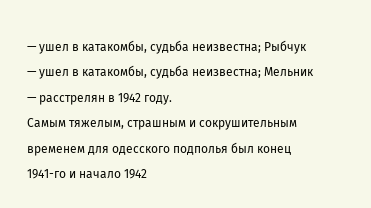— ушел в катакомбы, судьба неизвестна; Рыбчук — ушел в катакомбы, судьба неизвестна; Мельник — расстрелян в 1942 году.
Самым тяжелым, страшным и сокрушительным временем для одесского подполья был конец 1941-го и начало 1942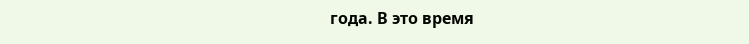года. В это время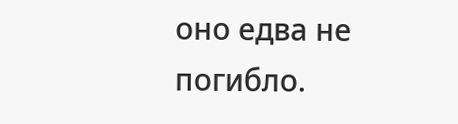оно едва не погибло.